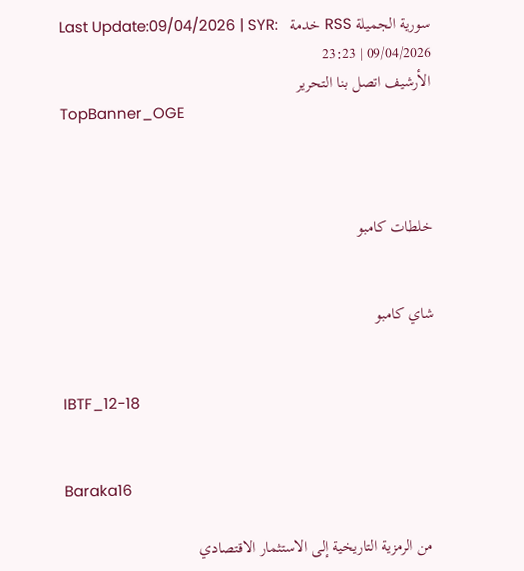سورية الجميلة RSS خدمة   Last Update:09/04/2026 | SYR: 23:23 | 09/04/2026
الأرشيف اتصل بنا التحرير
TopBanner_OGE



خلطات كامبو


شاي كامبو


IBTF_12-18


Baraka16

 من الرمزية التاريخية إلى الاستثمار الاقتصادي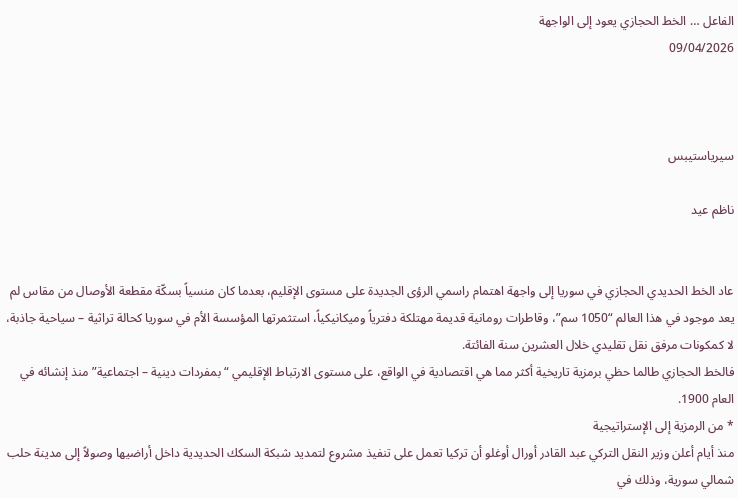الفاعل … الخط الحجازي يعود إلى الواجهة
09/04/2026



سيرياستيبس

ناظم عيد


عاد الخط الحديدي الحجازي في سوريا إلى واجهة اهتمام راسمي الرؤى الجديدة على مستوى الإقليم، بعدما كان منسياً بسكّة مقطعة الأوصال من مقاس لم يعد موجود في هذا العالم “1050 سم”، وقاطرات رومانية قديمة مهتلكة دفترياً وميكانيكياً، استثمرتها المؤسسة الأم في سوريا كحالة تراثية – سياحية جاذبة، لا كمكونات مرفق نقل تقليدي خلال العشرين سنة الفائتة.
فالخط الحجازي طالما حظي برمزية تاريخية أكثر مما هي اقتصادية في الواقع، على مستوى الارتباط الإقليمي “بمفردات دينية – اجتماعية” منذ إنشائه في العام 1900.
* من الرمزية إلى الإستراتيجية
منذ أيام أعلن وزير النقل التركي عبد القادر أورال أوغلو أن تركيا تعمل على تنفيذ مشروع لتمديد شبكة السكك الحديدية داخل أراضيها وصولاً إلى مدينة حلب شمالي سورية، وذلك في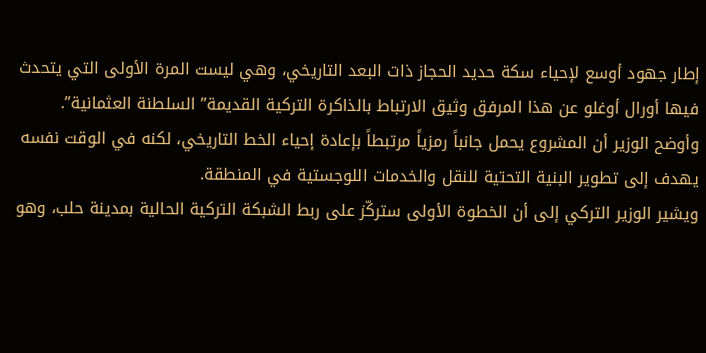إطار جهود أوسع لإحياء سكة حديد الحجاز ذات البعد التاريخي، وهي ليست المرة الأولى التي يتحدث فيها أورال أوغلو عن هذا المرفق وثيق الارتباط بالذاكرة التركية القديمة” السلطنة العثمانية”.
وأوضح الوزير أن المشروع يحمل جانباً رمزياً مرتبطاً بإعادة إحياء الخط التاريخي، لكنه في الوقت نفسه يهدف إلى تطوير البنية التحتية للنقل والخدمات اللوجستية في المنطقة.
ويشير الوزير التركي إلى أن الخطوة الأولى ستركّز على ربط الشبكة التركية الحالية بمدينة حلب، وهو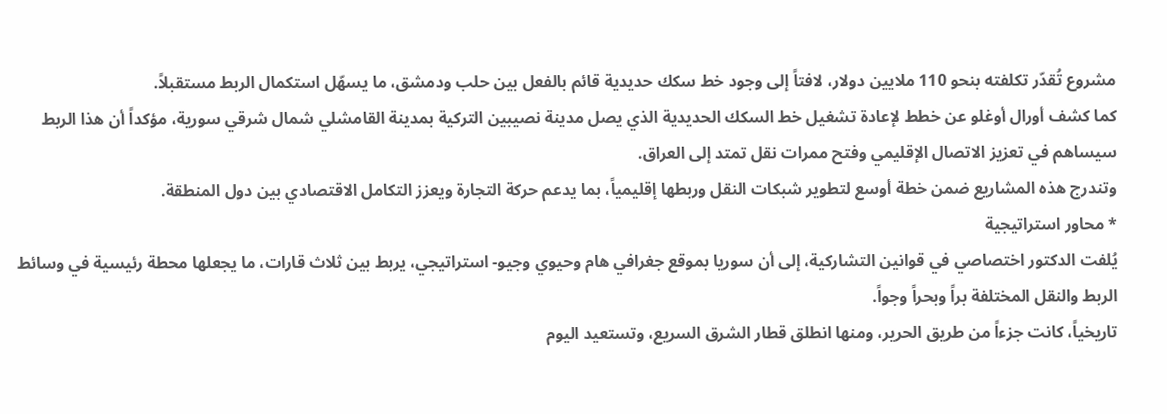مشروع تُقدّر تكلفته بنحو 110 ملايين دولار، لافتاً إلى وجود خط سكك حديدية قائم بالفعل بين حلب ودمشق، ما يسهّل استكمال الربط مستقبلاً.
كما كشف أورال أوغلو عن خطط لإعادة تشغيل خط السكك الحديدية الذي يصل مدينة نصيبين التركية بمدينة القامشلي شمال شرقي سورية، مؤكداً أن هذا الربط سيساهم في تعزيز الاتصال الإقليمي وفتح ممرات نقل تمتد إلى العراق.
وتندرج هذه المشاريع ضمن خطة أوسع لتطوير شبكات النقل وربطها إقليمياً، بما يدعم حركة التجارة ويعزز التكامل الاقتصادي بين دول المنطقة.
* محاور استراتيجية
يُلفت الدكتور اختصاصي في قوانين التشاركية، إلى أن سوريا بموقع جغرافي هام وحيوي وجيو- استراتيجي، يربط بين ثلاث قارات، ما يجعلها محطة رئيسية في وسائط الربط والنقل المختلفة براً وبحراً وجواً.
تاريخياً، كانت جزءاً من طريق الحرير، ومنها انطلق قطار الشرق السريع، وتستعيد اليوم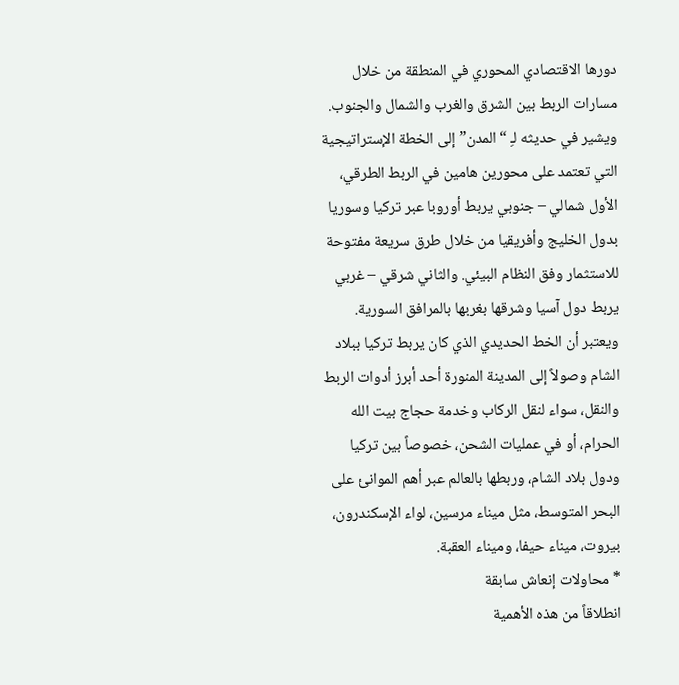دورها الاقتصادي المحوري في المنطقة من خلال مسارات الربط بين الشرق والغرب والشمال والجنوب.
ويشير في حديثه لـِ “المدن” إلى الخطة الإستراتيجية التي تعتمد على محورين هامين في الربط الطرقي، الأول شمالي – جنوبي يربط أوروبا عبر تركيا وسوريا بدول الخليج وأفريقيا من خلال طرق سريعة مفتوحة للاستثمار وفق النظام البيئي. والثاني شرقي – غربي يربط دول آسيا وشرقها بغربها بالمرافق السورية.
ويعتبر أن الخط الحديدي الذي كان يربط تركيا ببلاد الشام وصولاً إلى المدينة المنورة أحد أبرز أدوات الربط والنقل، سواء لنقل الركاب وخدمة حجاج بيت الله الحرام، أو في عمليات الشحن، خصوصاً بين تركيا ودول بلاد الشام، وربطها بالعالم عبر أهم الموانئ على البحر المتوسط، مثل ميناء مرسين، لواء الإسكندرون، بيروت، ميناء حيفا، وميناء العقبة.
* محاولات إنعاش سابقة
انطلاقاً من هذه الأهمية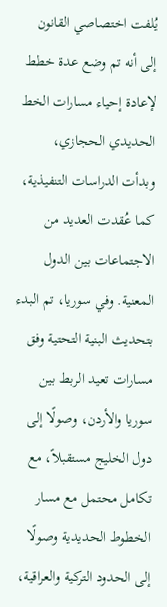يُلفت اختصاصي القانون إلى أنه تم وضع عدة خطط لإعادة إحياء مسارات الخط الحديدي الحجازي، وبدأت الدراسات التنفيذية، كما عُقدت العديد من الاجتماعات بين الدول المعنية. وفي سوريا، تم البدء بتحديث البنية التحتية وفق مسارات تعيد الربط بين سوريا والأردن، وصولًا إلى دول الخليج مستقبلاً، مع تكامل محتمل مع مسار الخطوط الحديدية وصولًا إلى الحدود التركية والعراقية،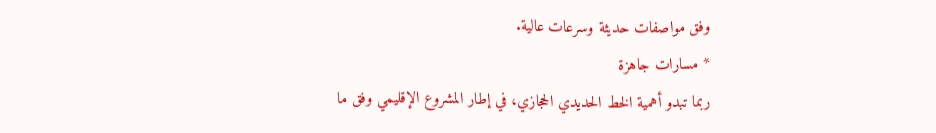وفق مواصفات حديثة وسرعات عالية.
* مسارات جاهزة
ربما تبدو أهمية الخط الحديدي الحجازي، في إطار المشروع الإقليمي وفق ما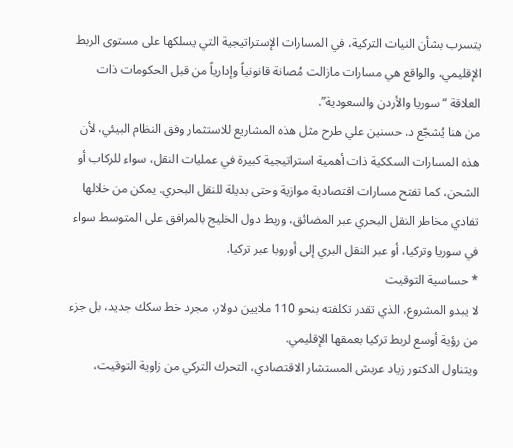يتسرب بشأن النيات التركية، في المسارات الإستراتيجية التي يسلكها على مستوى الربط الإقليمي، والواقع هي مسارات مازالت مُصانة قانونياً وإدارياً من قبل الحكومات ذات العلاقة “سوريا والأردن والسعودية”.
من هنا يُشجّع د. حسنين علي طرح مثل هذه المشاريع للاستثمار وفق النظام البيئي، لأن هذه المسارات السككية ذات أهمية استراتيجية كبيرة في عمليات النقل، سواء للركاب أو الشحن، كما تفتح مسارات اقتصادية موازية وحتى بديلة للنقل البحري. يمكن من خلالها تفادي مخاطر النقل البحري عبر المضائق، وربط دول الخليج بالمرافق على المتوسط سواء في سوريا وتركيا، أو عبر النقل البري إلى أوروبا عبر تركيا.
* حساسية التوقيت
لا يبدو المشروع، الذي تقدر تكلفته بنحو 110 ملايين دولار، مجرد خط سكك جديد، بل جزء من رؤية أوسع لربط تركيا بعمقها الإقليمي.
ويتناول الدكتور زياد عربش المستشار الاقتصادي، التحرك التركي من زاوية التوقيت،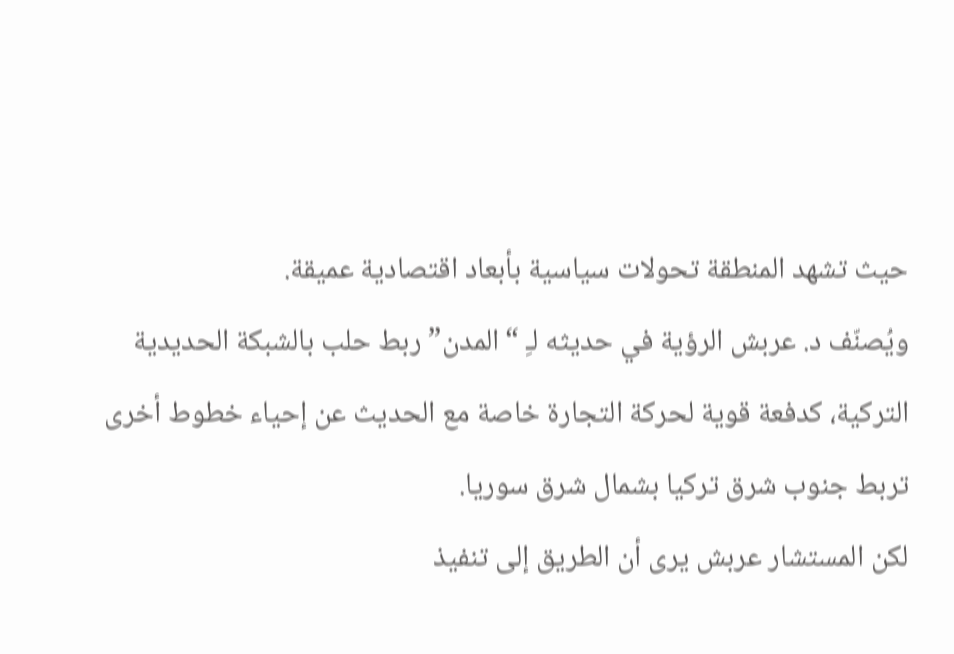حيث تشهد المنطقة تحولات سياسية بأبعاد اقتصادية عميقة.
ويُصنّف د. عربش الرؤية في حديثه لـِ “المدن” ربط حلب بالشبكة الحديدية التركية، كدفعة قوية لحركة التجارة خاصة مع الحديث عن إحياء خطوط أخرى تربط جنوب شرق تركيا بشمال شرق سوريا.
لكن المستشار عربش يرى أن الطريق إلى تنفيذ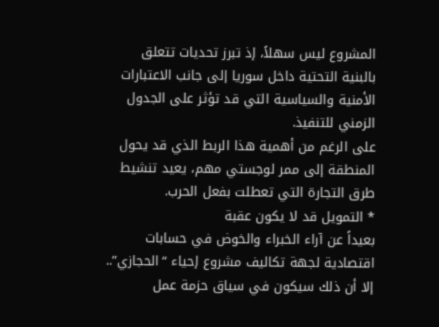المشروع ليس سهلاً، إذ تبرز تحديات تتعلق بالبنية التحتية داخل سوريا إلى جانب الاعتبارات الأمنية والسياسية التي قد تؤثر على الجدول الزمني للتنفيذ.
على الرغم من أهمية هذا الربط الذي قد يحول المنطقة إلى ممر لوجستي مهم، يعيد تنشيط طرق التجارة التي تعطلت بفعل الحرب.
* التمويل قد لا يكون عقبة
بعيداً عن آراء الخبراء والخوض في حسابات اقتصادية لجهة تكاليف مشروع إحياء “الحجازي”.. إلا أن ذلك سيكون في سياق حزمة عمل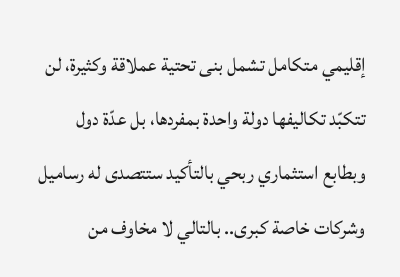إقليمي متكامل تشمل بنى تحتية عملاقة وكثيرة، لن تتكبّد تكاليفها دولة واحدة بمفردها، بل عدّة دول وبطابع استثماري ربحي بالتأكيد ستتصدى له رساميل وشركات خاصة كبرى.. بالتالي لا مخاوف من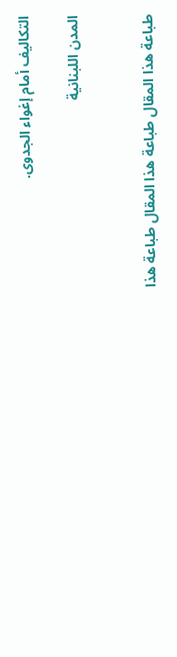التكاليف أمام إغواء الجدوى.

المدن اللبنانية


طباعة هذا المقال طباعة هذا المقال طباعة هذا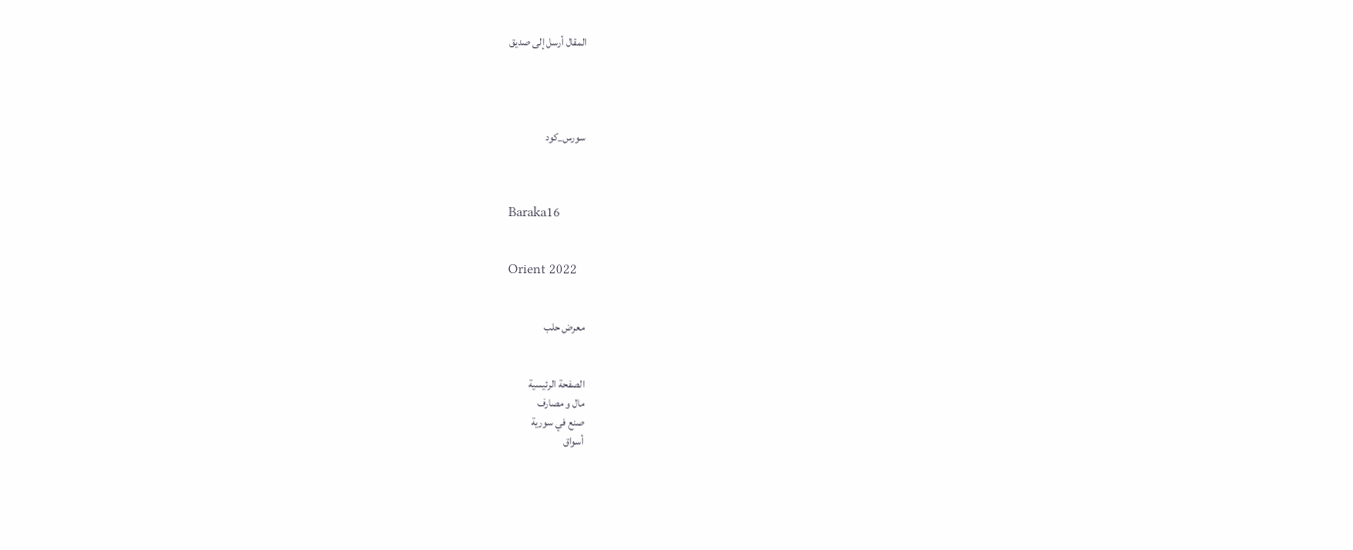المقال أرسل إلى صديق




سورس_كود



Baraka16


Orient 2022


معرض حلب


الصفحة الرئيسية
مال و مصارف
صنع في سورية
أسواق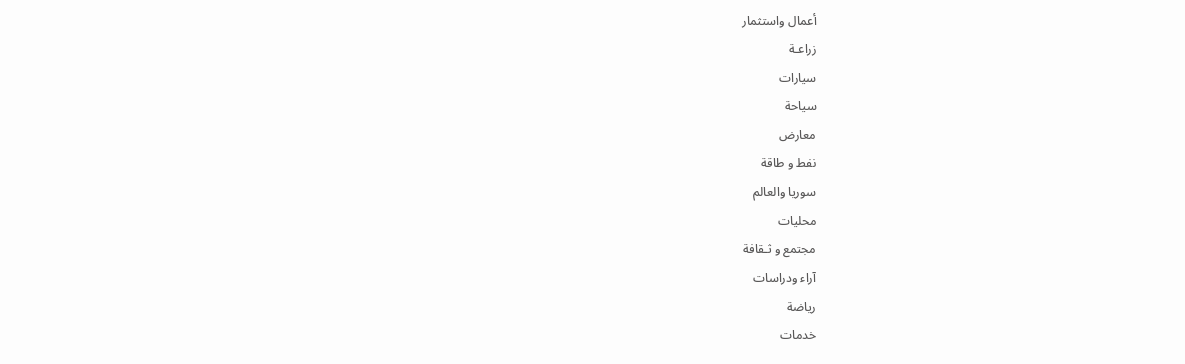أعمال واستثمار
زراعـة
سيارات
سياحة
معارض
نفط و طاقة
سوريا والعالم
محليات
مجتمع و ثـقافة
آراء ودراسات
رياضة
خدمات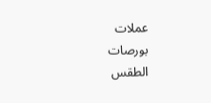عملات
بورصات
الطقس